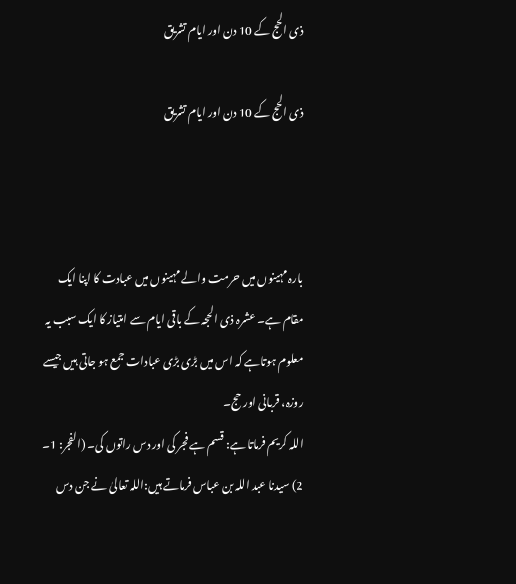ذی الحج کے 10 دن اور ایام تشریق

ذی الحج کے 10 دن اور ایام تشریق



بارہ مہینوں میں حرمت والے مہینوں میں عبادت کا اپنا ایک مقام ہے۔ عشرہ ذی الحجہ کے باقی ایام سے امتیاز کا ایک سبب یہ معلوم ہوتاہے کہ اس میں بڑی بڑی عبادات جمع ہو جاتی ہیں جیسے روزہ، قربانی اور حج۔
اللہ کریم فرماتا ہے: قسم ہے فجر کی اور دس راتوں کی۔ (الفجر: 1۔ 2) سیدنا عبد اللہ بن عباس فرماتے ہیں:اللہ تعالیٰ نے جن دس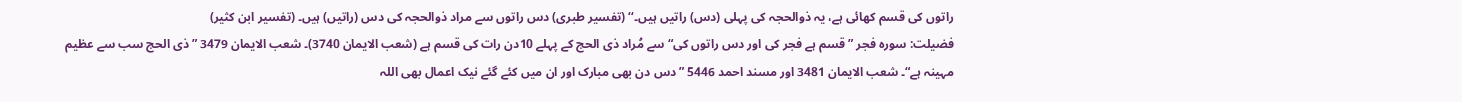راتوں کی قسم کھائی ہے، یہ ذوالحجہ کی پہلی (دس) راتیں ہیں۔‘‘ (تفسیر طبری) دس راتوں سے مراد ذوالحجہ کی دس (راتیں) ہیں۔ (تفسیر ابن کثیر)
فضیلت: سورہ فجر ”قسم ہے فجر کی اور دس راتوں کی“ سے مُراد ذی الحج کے پہلے 10دن رات کی قسم ہے (شعب الایمان 3740)۔ شعب الایمان 3479 ”ذی الحج سب سے عظیم مہینہ ہے“۔ شعب الایمان 3481 اور مسند احمد 5446 ”دس دن بھی مبارک اور ان میں کئے گئے نیک اعمال بھی اللہ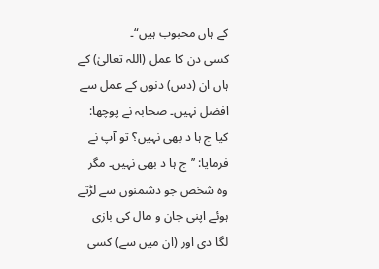کے ہاں محبوب ہیں“۔
کسی دن کا عمل (اللہ تعالیٰ) کے ہاں ان (دس) دنوں کے عمل سے افضل نہیں۔ صحابہ نے پوچھا: کیا ج ہا د بھی نہیں؟ تو آپ نے فرمایا: ’’ج ہا د بھی نہیں۔ مگر وہ شخص جو دشمنوں سے لڑتے ہوئے اپنی جان و مال کی بازی لگا دی اور (ان میں سے) کسی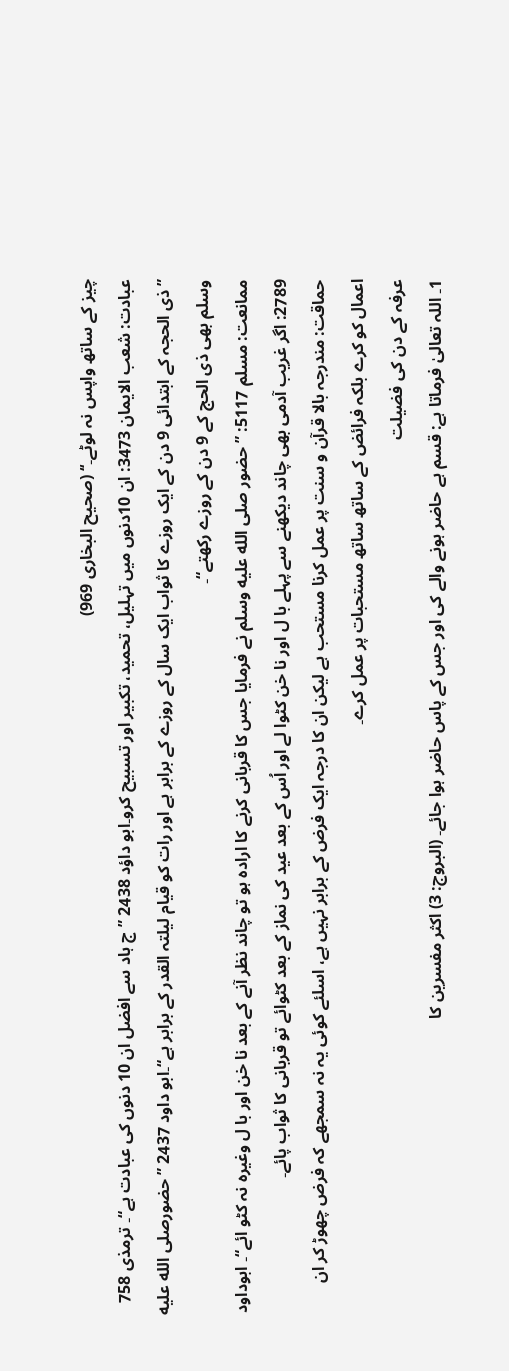چیز کے ساتھ واپس نہ لوٹے۔‘‘ (صحیح البخاری 969)
عبادت: شعب الایمان 3473: ان 10دنوں میں تہلیل، تحمید، تکبیر اور تسبیح کرو۔ابو داؤد 2438 ”ج ہاد سے افضل ان 10 دنوں کی عبادت ہے“۔ ترمذی 758 ”ذی الحجہ کے ابتدائی 9 دن کے ایک روزے کا ثواب ایک سال کے روزے کے برابر ہے اور رات کو قیام لیلتہ القدر کے برابر ہے“۔ابو داود 2437 ”حضورصلى الله عليه وسلم بھی ذی الحج کے 9 دن کے روزے رکھتے“۔
ممانعت: مسلم 5117: ”حضور صلى الله عليه وسلم نے فرمایا جس کا قربانی کرنے کا ارادہ ہو تو چاند نظر آنے کے بعد نا خن اور با ل وغیرہ نہ کٹو ائے“۔ ابوداود 2789: اگر غریب آدمی بھی چاند دیکھنے سے پہلے با ل اور نا خن کٹوا لے اور اُس کے بعد عید کی نماز کے بعد کٹوائے تو قربانی کا ثواب پائے۔
حماقت: مندرجہ بالا قرآن و سنت پر عمل کرنا مستحب ہے لیکن ان کا درجہ ایک فرض کے برابر نہیں ہے، اسلئے کوئی یہ نہ سمجھے کہ فرض چھوڑ کر ان اعمال کو کرے بلکہ فرائض کے ساتھ ساتھ مستحبات پر عمل کرے۔
عرفہ کے دن کی فضیلت
1۔ اللہ تعالیٰ فرماتا ہے: قسم ہے حاضر ہونے والے کی اور جس کے پاس حاضر ہوا جائے۔ (البروج: 3) اکثر مفسرین کا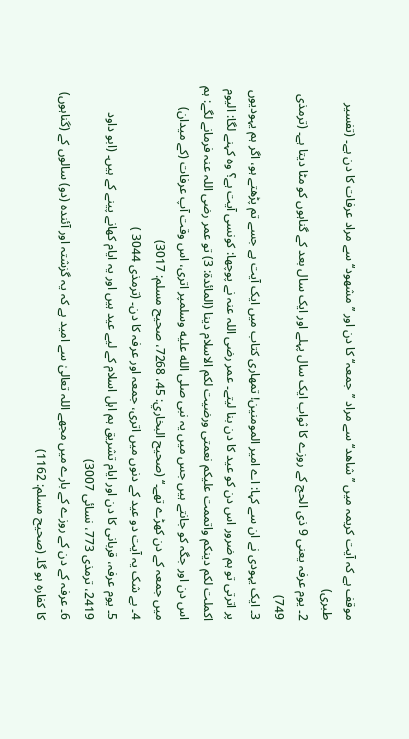موقف ہے کہ آیت کریمہ میں ’’شاھد‘‘ سے مراد ’’جمعہ‘‘ کا دن اور ’’مشھود‘‘ سے مراد عرفات کا دن ہے۔ (تفسیر طبری)
2۔ یوم عرفہ یعنی 9 ذی الحج کے روزے کا ثواب ایک سال پہلے اور ایک سال بعد کے گناہوں کو مٹا دیتا ہے۔ (ترمذی 749)
3۔ ایک یہودی نے ان سے کہا: اے امیر المومنین! تمھاری کتاب میں ایک آیت ہے جسے تم پڑھتے ہو، اگر ہم یہودیوں پر اترتی تو ہم ضرور اس دن کو عید کا دن بنا لیتے۔ عمر رضی اللہ عنہ نے پوچھا: کونسی آیت ہے؟ وہ کہنے لگا: الیوم اکملت لکم دینکم واتممت علیکم نعمتی ورضیت لکم الاسلام دینا (المائدۃ: 3) تو عمر رضی اللہ عنہ فرمانے لگے: ہم اس دن اور جگہ کو جانتے ہیں جس میں یہ نبی صلى الله عليه وسلمپر اتری، اس وقت آپ عرفات (کے میدان) میں جمعہ کے دن کھڑے تھے۔‘‘ (صحیح البخاري: 45، 7268، صحیح مسلم: 3017)
4۔ بے شک یہ آیت دو عید کے دنوں میں اتری، جمعہ اور عرفہ کا دن۔ (ترمذی 3044 )
5۔ یوم عرفہ، قربانی کا دن اور ایام تشریق ہم اہل اسلام کے لیے عید ہیں اور یہ ایام کھانے پینے کے ہیں۔ (ابو داود 2419، ترمذی 773، نسائی 3007)
6۔ عرفہ کے دن کے روزے کے بارے میں مجھے اللہ تعالیٰ سے امید ہے کہ یہ گزشتہ اور آئندہ (دو) سالوں کے (گناہوں) کا کفارہ ہو گا۔ (صحیح مسلم: 1162)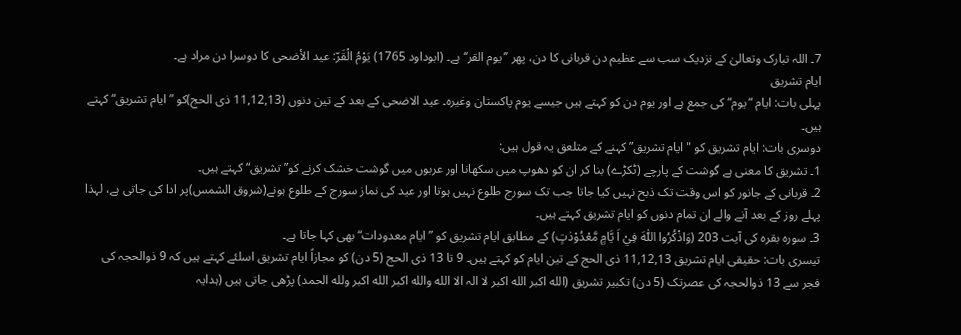7۔ اللہ تبارک وتعالیٰ کے نزدیک سب سے عظیم دن قربانی کا دن، پھر ’’یوم القر‘‘ہے۔ (ابوداود 1765) یَوْمُ الْقَرّ: عید الأضحی کا دوسرا دن مراد ہے۔
ایام تشریق
پہلی بات: ایام “یوم“ کی جمع ہے اور یوم دن کو کہتے ہیں جیسے یوم پاکستان وغیرہ۔ عید الاضحی کے بعد کے تین دنوں (11,12,13 ذی الحج)کو ”ایام تشریق“ کہتے ہیں۔
دوسری بات: ایام تشریق کو "ایام تشریق” کہنے کے متلعق یہ قول ہیں:
1۔ تشریق کا معنی ہے گوشت کے پارچے (ٹکڑے) بنا کر ان کو دھوپ میں سکھانا اور عربوں میں گوشت خشک کرنے کو”تشریق“ کہتے ہیں۔
2۔ قربانی کے جانور کو اس وقت تک ذبح نہیں کیا جاتا جب تک سورج طلوع نہیں ہوتا اور عید کی نماز سورج کے طلوع ہونے(شروق الشمس)پر ادا کی جاتی ہے، لہذا پہلے روز کے بعد آنے والے ان تمام دنوں کو ایام تشریق کہتے ہیں۔
3۔ سورہ بقرہ کی آیت 203 (وَاذْكُرُوا اللّٰهَ فِيْ اَ يَّامٍ مَّعْدُوْدٰتٍ) کے مطابق ایام تشریق کو ”ایام معدودات“ بھی کہا جاتا ہے۔
تیسری بات: حقیقی ایام تشریق 11,12,13 ذی الحج کے تین ایام کو کہتے ہیں۔ 9 تا 13 ذی الحج (5 دن) کو مجازاً ایام تشریق اسلئے کہتے ہیں کہ 9 ذوالحجہ کی فجر سے 13 ذوالحجہ کی عصرتک (5 دن) تکبیر تشریق (الله اکبر الله اکبر لا الہ الا الله والله اکبر الله اکبر ولله الحمد) پڑھی جاتی ہیں (ہدایہ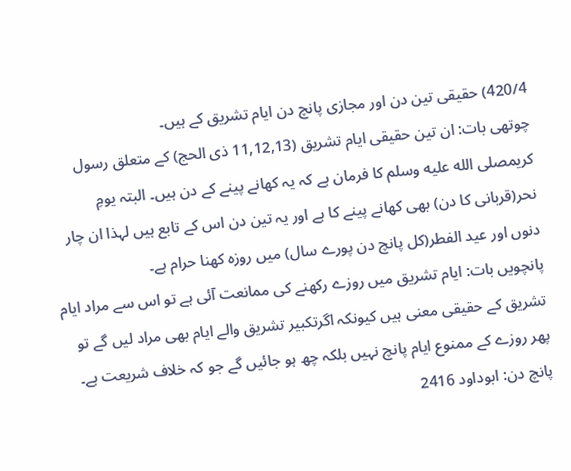420/4) حقیقی تین دن اور مجازی پانچ دن ایام تشریق کے ہیں۔
چوتھی بات: ان تین حقیقی ایام تشریق (11,12,13 ذی الحج) کے متعلق رسول کریمصلى الله عليه وسلم کا فرمان ہے کہ یہ کھانے پینے کے دن ہیں۔ البتہ یومِ نحر(قربانی کا دن) بھی کھانے پینے کا ہے اور یہ تین دن اس کے تابع ہیں لہذا ان چار دنوں اور عید الفطر(کل پانچ دن پورے سال) میں روزہ کھنا حرام ہے۔
پانچویں بات: ایام تشریق میں روزے رکھنے کی ممانعت آئی ہے تو اس سے مراد ایام تشریق کے حقیقی معنی ہیں کیونکہ اگرتکبیر تشریق والے ایام بھی مراد لیں گے تو پھر روزے کے ممنوع ایام پانچ نہیں بلکہ چھ ہو جائیں گے جو کہ خلاف شریعت ہے۔
پانچ دن: ابوداود 2416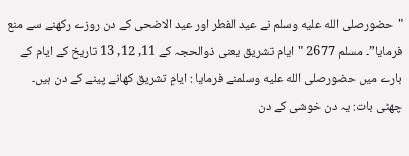"حضورصلى الله عليه وسلم نے عید الفطر اور عید الاضحی کے دن روزے رکھنے سے منع فرمایا”۔ مسلم 2677 "ایام تشریق یعنی ذوالحجہ کے 11, 12, 13 تاریخ کے ایام کے بارے میں حضورصلى الله عليه وسلمنے فرمایا : ایامِ تشریق کھانے پینے کے دن ہیں۔
چھٹی بات: یہ دن خوشی کے دن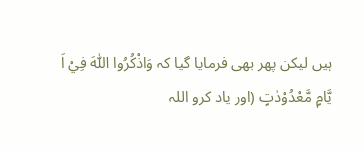ہیں لیکن پھر بھی فرمایا گیا کہ وَاذْكُرُوا اللّٰهَ فِيْ اَ يَّامٍ مَّعْدُوْدٰتٍ (اور یاد کرو اللہ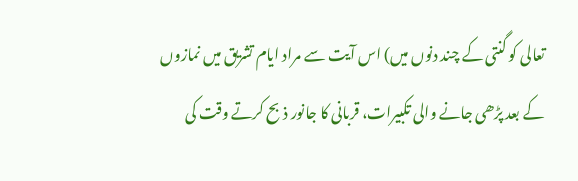تعالی کو گنتی کے چند دنوں میں) اس آیت سے مراد ایام تشریق میں نمازوں کے بعد پڑھی جانے والی تکبیرات، قربانی کا جانور ذبح کرتے وقت کی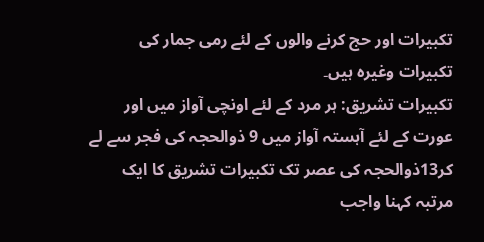تکبیرات اور حج کرنے والوں کے لئے رمی جمار کی تکبیرات وغیرہ ہیں۔
تکبیرات تشریق: ہر مرد کے لئے اونچی آواز میں اور عورت کے لئے آہستہ آواز میں 9 ذوالحجہ کی فجر سے لے کر13ذوالحجہ کی عصر تک تکبیرات تشریق کا ایک مرتبہ کہنا واجب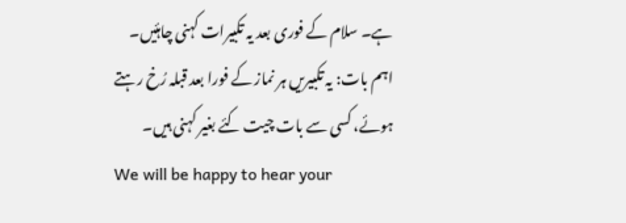ہے۔ سلام کے فوری بعد یہ تکبیرات کہنی چاہئیں۔
اہم بات: یہ تکبیریں ہر نماز کے فورا بعد قبلہ رُخ رہتے ہوئے، کسی سے بات چیت کئے بغیر کہنی ہیں۔
We will be happy to hear your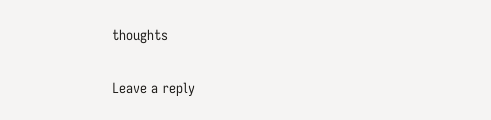thoughts

Leave a reply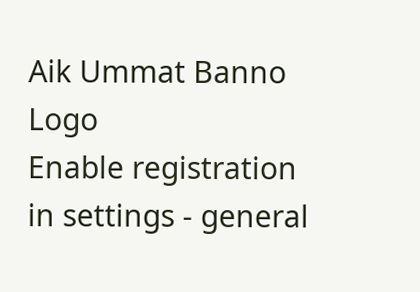Aik Ummat Banno
Logo
Enable registration in settings - general